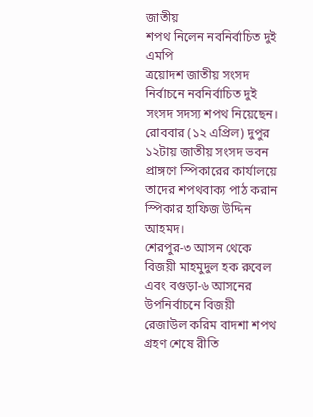জাতীয়
শপথ নিলেন নবনির্বাচিত দুই এমপি
ত্রয়োদশ জাতীয় সংসদ নির্বাচনে নবনির্বাচিত দুই সংসদ সদস্য শপথ নিয়েছেন। রোববার (১২ এপ্রিল) দুপুর ১২টায় জাতীয় সংসদ ভবন প্রাঙ্গণে স্পিকারের কার্যালয়ে তাদের শপথবাক্য পাঠ করান স্পিকার হাফিজ উদ্দিন আহমদ।
শেরপুর-৩ আসন থেকে বিজয়ী মাহমুদুল হক রুবেল এবং বগুড়া-৬ আসনের উপনির্বাচনে বিজয়ী রেজাউল করিম বাদশা শপথ গ্রহণ শেষে রীতি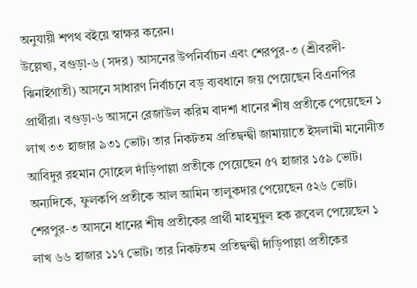অনুযায়ী শপথ বইয়ে স্বাক্ষর করেন।
উল্লেখ্য, বগুড়া-৬ (সদর) আসনের উপনির্বাচন এবং শেরপুর-৩ (শ্রীবরদী-ঝিনাইগাতী) আসনে সাধারণ নির্বাচনে বড় ব্যবধানে জয় পেয়েছেন বিএনপির প্রার্থীরা। বগুড়া-৬ আসনে রেজাউল করিম বাদশা ধানের শীষ প্রতীকে পেয়েছেন ১ লাখ ৩৩ হাজার ৯৩১ ভোট। তার নিকটতম প্রতিদ্বন্দ্বী জামায়াতে ইসলামী মনোনীত আবিদুর রহমান সোহেল দাঁড়িপাল্লা প্রতীকে পেয়েছেন ৫৭ হাজার ১৫৯ ভোট। অন্যদিকে, ফুলকপি প্রতীকে আল আমিন তালুকদার পেয়েছেন ৫২৬ ভোট।
শেরপুর-৩ আসনে ধানের শীষ প্রতীকের প্রার্থী মাহমুদুল হক রুবেল পেয়েছেন ১ লাখ ৬৬ হাজার ১১৭ ভোট। তার নিকটতম প্রতিদ্বন্দ্বী দাঁড়িপাল্লা প্রতীকের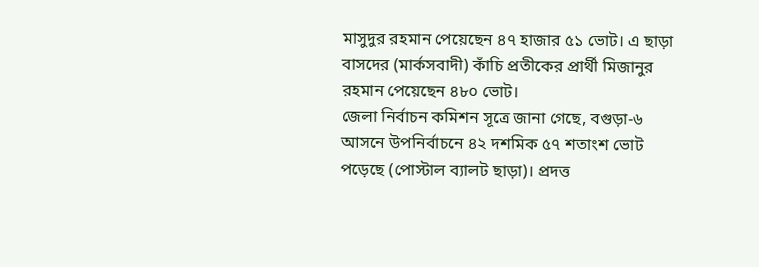মাসুদুর রহমান পেয়েছেন ৪৭ হাজার ৫১ ভোট। এ ছাড়া বাসদের (মার্কসবাদী) কাঁচি প্রতীকের প্রার্থী মিজানুর রহমান পেয়েছেন ৪৮০ ভোট।
জেলা নির্বাচন কমিশন সূত্রে জানা গেছে, বগুড়া-৬ আসনে উপনির্বাচনে ৪২ দশমিক ৫৭ শতাংশ ভোট পড়েছে (পোস্টাল ব্যালট ছাড়া)। প্রদত্ত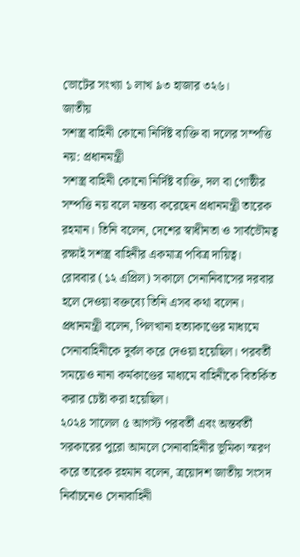ভোটের সংখ্যা ১ লাখ ৯৩ হাজার ৩২৬।
জাতীয়
সশস্ত্র বাহিনী কোনো নির্দিষ্ট ব্যক্তি বা দলের সম্পত্তি নয়: প্রধানমন্ত্রী
সশস্ত্র বাহিনী কোনো নির্দিষ্ট ব্যক্তি, দল বা গোষ্ঠীর সম্পত্তি নয় বলে মন্তব্য করেছেন প্রধানমন্ত্রী তারেক রহমান। তিনি বলেন, দেশের স্বাধীনতা ও সার্বভৌমত্ব রক্ষাই সশস্ত্র বাহিনীর একমাত্র পবিত্র দায়িত্ব।
রোববার (১২ এপ্রিল) সকালে সেনানিবাসের দরবার হলে দেওয়া বক্তব্যে তিনি এসব কথা বলেন।
প্রধানমন্ত্রী বলেন, পিলখানা হত্যাকাণ্ডের মাধ্যমে সেনাবাহিনীকে দুর্বল করে দেওয়া হয়েছিল। পরবর্তী সময়েও নানা কর্মকাণ্ডের মাধ্যমে বাহিনীকে বিতর্কিত করার চেষ্টা করা হয়েছিল।
২০২৪ সালেল ৫ আগস্ট পরবর্তী এবং অন্তর্বর্তী সরকারের পুরো আমলে সেনাবাহিনীর ভূমিকা স্মরণ করে তারেক রহমান বলেন, ত্রয়োদশ জাতীয় সংসদ নির্বাচনেও সেনাবাহিনী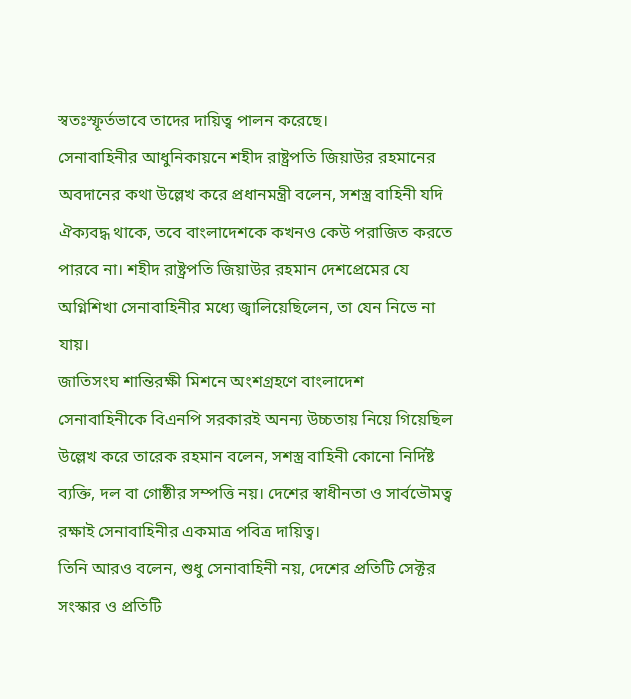স্বতঃস্ফূর্তভাবে তাদের দায়িত্ব পালন করেছে।
সেনাবাহিনীর আধুনিকায়নে শহীদ রাষ্ট্রপতি জিয়াউর রহমানের অবদানের কথা উল্লেখ করে প্রধানমন্ত্রী বলেন, সশস্ত্র বাহিনী যদি ঐক্যবদ্ধ থাকে, তবে বাংলাদেশকে কখনও কেউ পরাজিত করতে পারবে না। শহীদ রাষ্ট্রপতি জিয়াউর রহমান দেশপ্রেমের যে অগ্নিশিখা সেনাবাহিনীর মধ্যে জ্বালিয়েছিলেন, তা যেন নিভে না যায়।
জাতিসংঘ শান্তিরক্ষী মিশনে অংশগ্রহণে বাংলাদেশ সেনাবাহিনীকে বিএনপি সরকারই অনন্য উচ্চতায় নিয়ে গিয়েছিল উল্লেখ করে তারেক রহমান বলেন, সশস্ত্র বাহিনী কোনো নির্দিষ্ট ব্যক্তি, দল বা গোষ্ঠীর সম্পত্তি নয়। দেশের স্বাধীনতা ও সার্বভৌমত্ব রক্ষাই সেনাবাহিনীর একমাত্র পবিত্র দায়িত্ব।
তিনি আরও বলেন, শুধু সেনাবাহিনী নয়, দেশের প্রতিটি সেক্টর সংস্কার ও প্রতিটি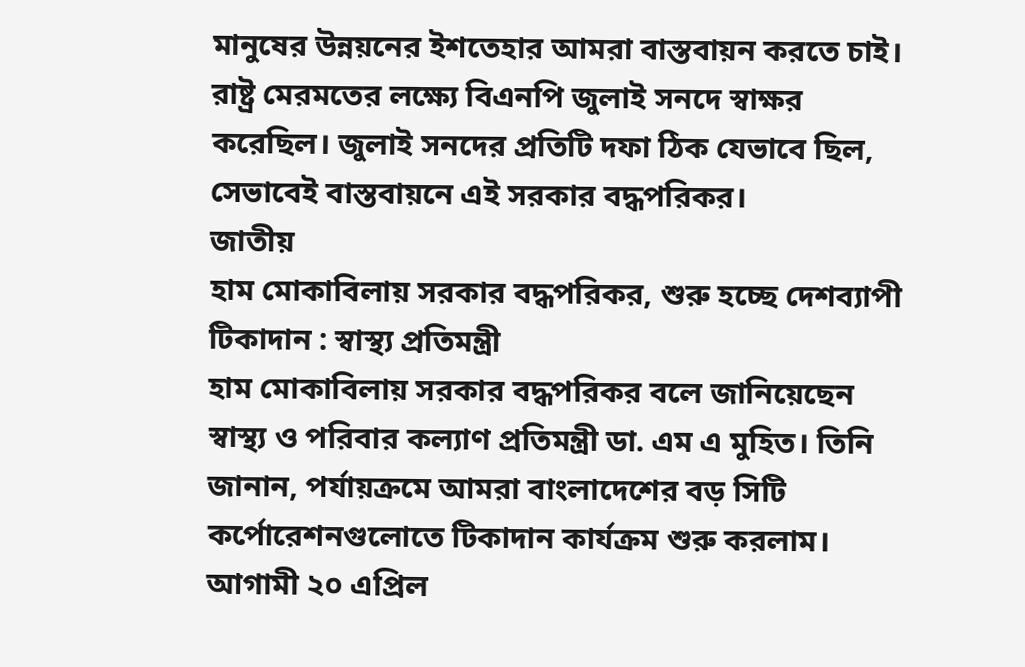মানুষের উন্নয়নের ইশতেহার আমরা বাস্তবায়ন করতে চাই। রাষ্ট্র মেরমতের লক্ষ্যে বিএনপি জুলাই সনদে স্বাক্ষর করেছিল। জুলাই সনদের প্রতিটি দফা ঠিক যেভাবে ছিল, সেভাবেই বাস্তবায়নে এই সরকার বদ্ধপরিকর।
জাতীয়
হাম মোকাবিলায় সরকার বদ্ধপরিকর, শুরু হচ্ছে দেশব্যাপী টিকাদান : স্বাস্থ্য প্রতিমন্ত্রী
হাম মোকাবিলায় সরকার বদ্ধপরিকর বলে জানিয়েছেন স্বাস্থ্য ও পরিবার কল্যাণ প্রতিমন্ত্রী ডা. এম এ মুহিত। তিনি জানান, পর্যায়ক্রমে আমরা বাংলাদেশের বড় সিটি কর্পোরেশনগুলোতে টিকাদান কার্যক্রম শুরু করলাম। আগামী ২০ এপ্রিল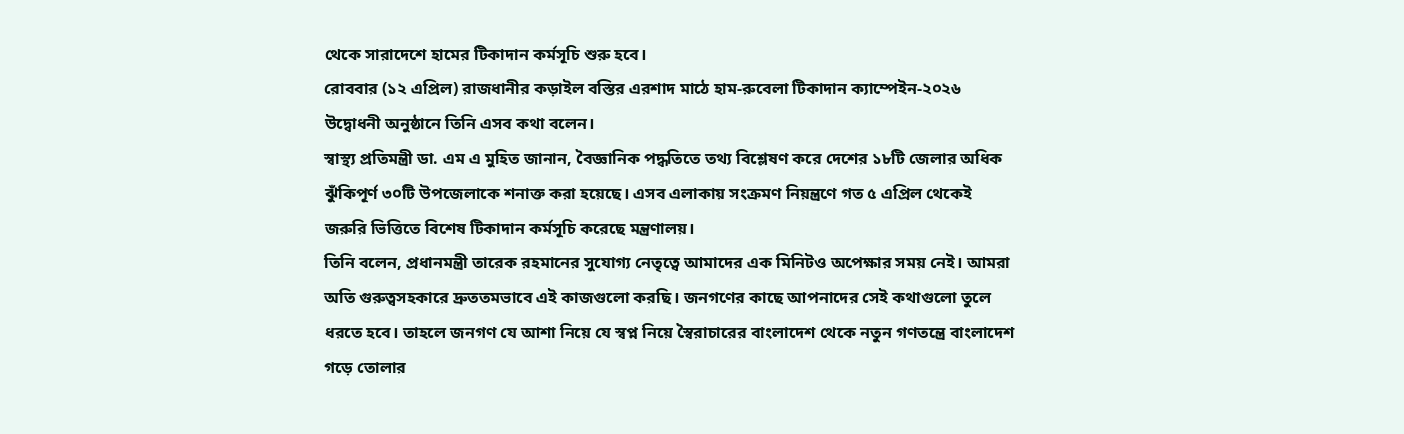থেকে সারাদেশে হামের টিকাদান কর্মসূচি শুরু হবে।
রোববার (১২ এপ্রিল) রাজধানীর কড়াইল বস্তির এরশাদ মাঠে হাম-রুবেলা টিকাদান ক্যাম্পেইন-২০২৬ উদ্বোধনী অনুষ্ঠানে তিনি এসব কথা বলেন।
স্বাস্থ্য প্রতিমন্ত্রী ডা. এম এ মুহিত জানান, বৈজ্ঞানিক পদ্ধতিতে তথ্য বিশ্লেষণ করে দেশের ১৮টি জেলার অধিক ঝুঁকিপূর্ণ ৩০টি উপজেলাকে শনাক্ত করা হয়েছে। এসব এলাকায় সংক্রমণ নিয়ন্ত্রণে গত ৫ এপ্রিল থেকেই জরুরি ভিত্তিতে বিশেষ টিকাদান কর্মসূচি করেছে মন্ত্রণালয়।
তিনি বলেন, প্রধানমন্ত্রী তারেক রহমানের সুযোগ্য নেতৃত্বে আমাদের এক মিনিটও অপেক্ষার সময় নেই। আমরা অতি গুরুত্বসহকারে দ্রুততমভাবে এই কাজগুলো করছি। জনগণের কাছে আপনাদের সেই কথাগুলো তুলে ধরতে হবে। তাহলে জনগণ যে আশা নিয়ে যে স্বপ্ন নিয়ে স্বৈরাচারের বাংলাদেশ থেকে নতুন গণতন্ত্রে বাংলাদেশ গড়ে তোলার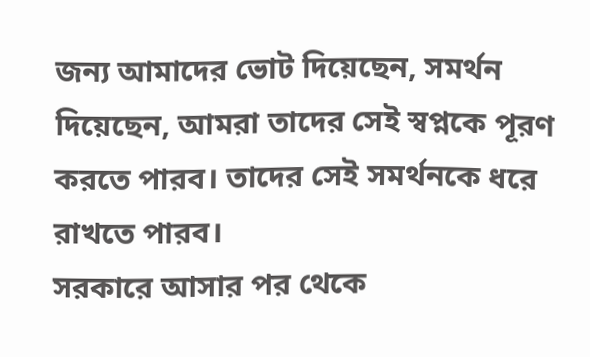জন্য আমাদের ভোট দিয়েছেন, সমর্থন দিয়েছেন, আমরা তাদের সেই স্বপ্নকে পূরণ করতে পারব। তাদের সেই সমর্থনকে ধরে রাখতে পারব।
সরকারে আসার পর থেকে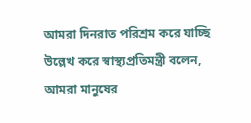আমরা দিনরাত পরিশ্রম করে যাচ্ছি উল্লেখ করে স্বাস্থ্যপ্রতিমন্ত্রী বলেন, আমরা মানুষের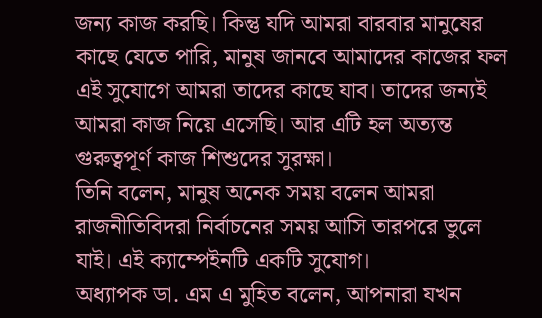জন্য কাজ করছি। কিন্তু যদি আমরা বারবার মানুষের কাছে যেতে পারি, মানুষ জানবে আমাদের কাজের ফল এই সুযোগে আমরা তাদের কাছে যাব। তাদের জন্যই আমরা কাজ নিয়ে এসেছি। আর এটি হল অত্যন্ত গুরুত্বপূর্ণ কাজ শিশুদের সুরক্ষা।
তিনি বলেন, মানুষ অনেক সময় বলেন আমরা রাজনীতিবিদরা নির্বাচনের সময় আসি তারপরে ভুলে যাই। এই ক্যাম্পেইনটি একটি সুযোগ।
অধ্যাপক ডা. এম এ মুহিত বলেন, আপনারা যখন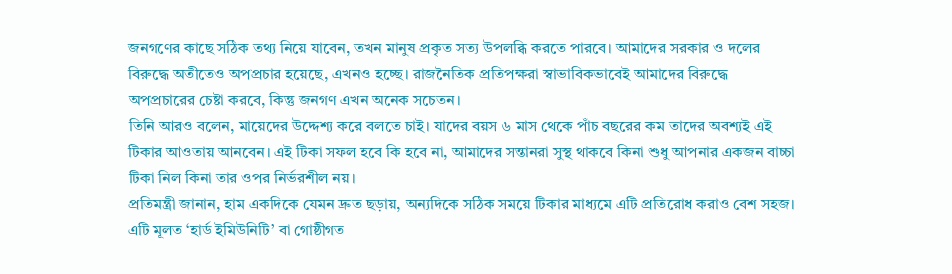জনগণের কাছে সঠিক তথ্য নিয়ে যাবেন, তখন মানুষ প্রকৃত সত্য উপলব্ধি করতে পারবে। আমাদের সরকার ও দলের বিরুদ্ধে অতীতেও অপপ্রচার হয়েছে, এখনও হচ্ছে। রাজনৈতিক প্রতিপক্ষরা স্বাভাবিকভাবেই আমাদের বিরুদ্ধে অপপ্রচারের চেষ্টা করবে, কিন্তু জনগণ এখন অনেক সচেতন।
তিনি আরও বলেন, মায়েদের উদ্দেশ্য করে বলতে চাই। যাদের বয়স ৬ মাস থেকে পাঁচ বছরের কম তাদের অবশ্যই এই টিকার আওতায় আনবেন। এই টিকা সফল হবে কি হবে না, আমাদের সন্তানরা সুস্থ থাকবে কিনা শুধু আপনার একজন বাচ্চা টিকা নিল কিনা তার ওপর নির্ভরশীল নয়।
প্রতিমন্ত্রী জানান, হাম একদিকে যেমন দ্রুত ছড়ায়, অন্যদিকে সঠিক সময়ে টিকার মাধ্যমে এটি প্রতিরোধ করাও বেশ সহজ। এটি মূলত ‘হার্ড ইমিউনিটি’ বা গোষ্ঠীগত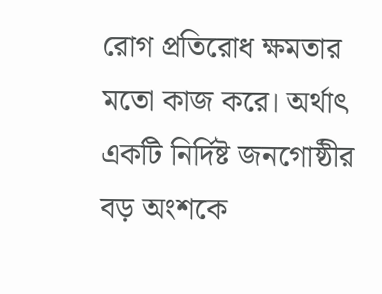রোগ প্রতিরোধ ক্ষমতার মতো কাজ করে। অর্থাৎ একটি নির্দিষ্ট জনগোষ্ঠীর বড় অংশকে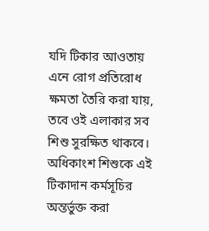যদি টিকার আওতায় এনে রোগ প্রতিরোধ ক্ষমতা তৈরি করা যায়, তবে ওই এলাকার সব শিশু সুরক্ষিত থাকবে। অধিকাংশ শিশুকে এই টিকাদান কর্মসূচির অন্তর্ভুক্ত করা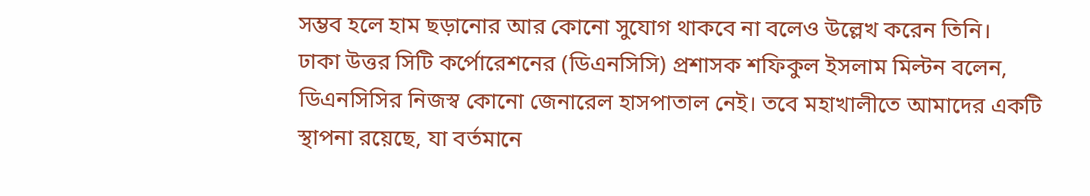সম্ভব হলে হাম ছড়ানোর আর কোনো সুযোগ থাকবে না বলেও উল্লেখ করেন তিনি।
ঢাকা উত্তর সিটি কর্পোরেশনের (ডিএনসিসি) প্রশাসক শফিকুল ইসলাম মিল্টন বলেন, ডিএনসিসির নিজস্ব কোনো জেনারেল হাসপাতাল নেই। তবে মহাখালীতে আমাদের একটি স্থাপনা রয়েছে, যা বর্তমানে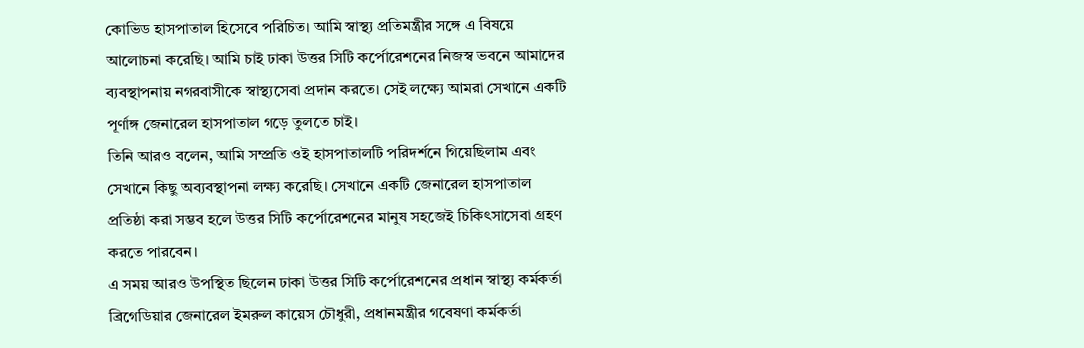কোভিড হাসপাতাল হিসেবে পরিচিত। আমি স্বাস্থ্য প্রতিমন্ত্রীর সঙ্গে এ বিষয়ে আলোচনা করেছি। আমি চাই ঢাকা উত্তর সিটি কর্পোরেশনের নিজস্ব ভবনে আমাদের ব্যবস্থাপনায় নগরবাসীকে স্বাস্থ্যসেবা প্রদান করতে। সেই লক্ষ্যে আমরা সেখানে একটি পূর্ণাঙ্গ জেনারেল হাসপাতাল গড়ে তুলতে চাই।
তিনি আরও বলেন, আমি সম্প্রতি ওই হাসপাতালটি পরিদর্শনে গিয়েছিলাম এবং সেখানে কিছু অব্যবস্থাপনা লক্ষ্য করেছি। সেখানে একটি জেনারেল হাসপাতাল প্রতিষ্ঠা করা সম্ভব হলে উত্তর সিটি কর্পোরেশনের মানুষ সহজেই চিকিৎসাসেবা গ্রহণ করতে পারবেন।
এ সময় আরও উপস্থিত ছিলেন ঢাকা উত্তর সিটি কর্পোরেশনের প্রধান স্বাস্থ্য কর্মকর্তা ব্রিগেডিয়ার জেনারেল ইমরুল কায়েস চৌধুরী, প্রধানমন্ত্রীর গবেষণা কর্মকর্তা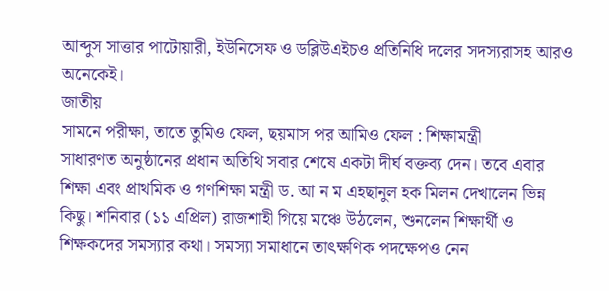আব্দুস সাত্তার পাটোয়ারী, ইউনিসেফ ও ডব্লিউএইচও প্রতিনিধি দলের সদস্যরাসহ আরও অনেকেই।
জাতীয়
সামনে পরীক্ষা, তাতে তুমিও ফেল, ছয়মাস পর আমিও ফেল : শিক্ষামন্ত্রী
সাধারণত অনুষ্ঠানের প্রধান অতিথি সবার শেষে একটা দীর্ঘ বক্তব্য দেন। তবে এবার শিক্ষা এবং প্রাথমিক ও গণশিক্ষা মন্ত্রী ড. আ ন ম এহছানুল হক মিলন দেখালেন ভিন্ন কিছু। শনিবার (১১ এপ্রিল) রাজশাহী গিয়ে মঞ্চে উঠলেন, শুনলেন শিক্ষার্থী ও শিক্ষকদের সমস্যার কথা। সমস্যা সমাধানে তাৎক্ষণিক পদক্ষেপও নেন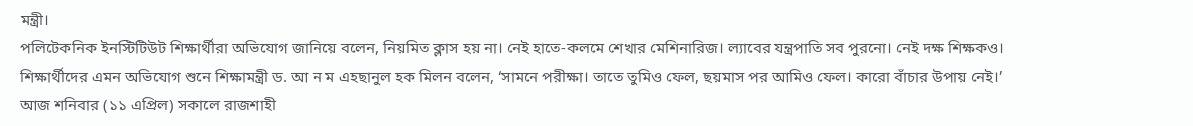মন্ত্রী।
পলিটেকনিক ইনস্টিটিউট শিক্ষার্থীরা অভিযোগ জানিয়ে বলেন, নিয়মিত ক্লাস হয় না। নেই হাতে-কলমে শেখার মেশিনারিজ। ল্যাবের যন্ত্রপাতি সব পুরনো। নেই দক্ষ শিক্ষকও।
শিক্ষার্থীদের এমন অভিযোগ শুনে শিক্ষামন্ত্রী ড. আ ন ম এহছানুল হক মিলন বলেন, ‘সামনে পরীক্ষা। তাতে তুমিও ফেল, ছয়মাস পর আমিও ফেল। কারো বাঁচার উপায় নেই।’
আজ শনিবার (১১ এপ্রিল) সকালে রাজশাহী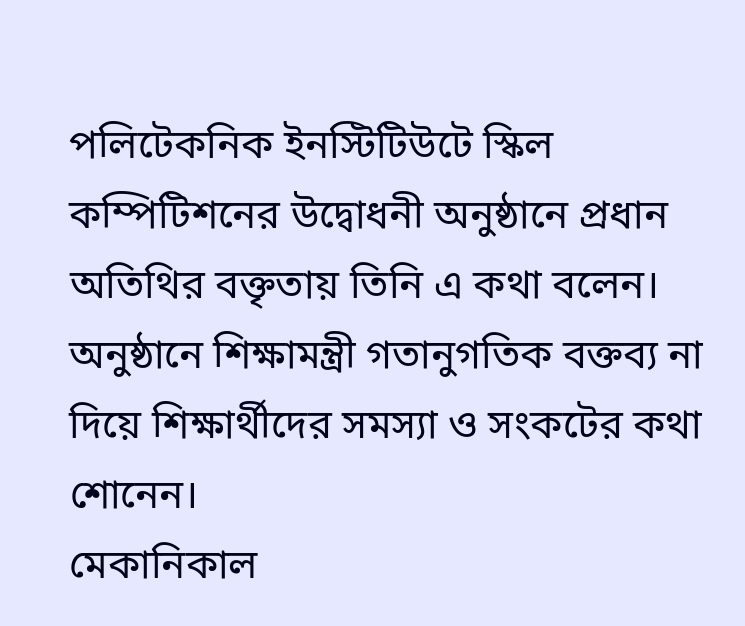পলিটেকনিক ইনস্টিটিউটে স্কিল কম্পিটিশনের উদ্বোধনী অনুষ্ঠানে প্রধান অতিথির বক্তৃতায় তিনি এ কথা বলেন।
অনুষ্ঠানে শিক্ষামন্ত্রী গতানুগতিক বক্তব্য না দিয়ে শিক্ষার্থীদের সমস্যা ও সংকটের কথা শোনেন।
মেকানিকাল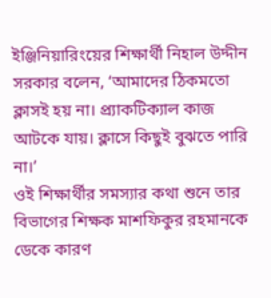ইঞ্জিনিয়ারিংয়ের শিক্ষার্থী নিহাল উদ্দীন সরকার বলেন, ‘আমাদের ঠিকমতো ক্লাসই হয় না। প্র্যাকটিক্যাল কাজ আটকে যায়। ক্লাসে কিছুই বুঝতে পারি না।’
ওই শিক্ষার্থীর সমস্যার কথা শুনে তার বিভাগের শিক্ষক মাশফিকুর রহমানকে ডেকে কারণ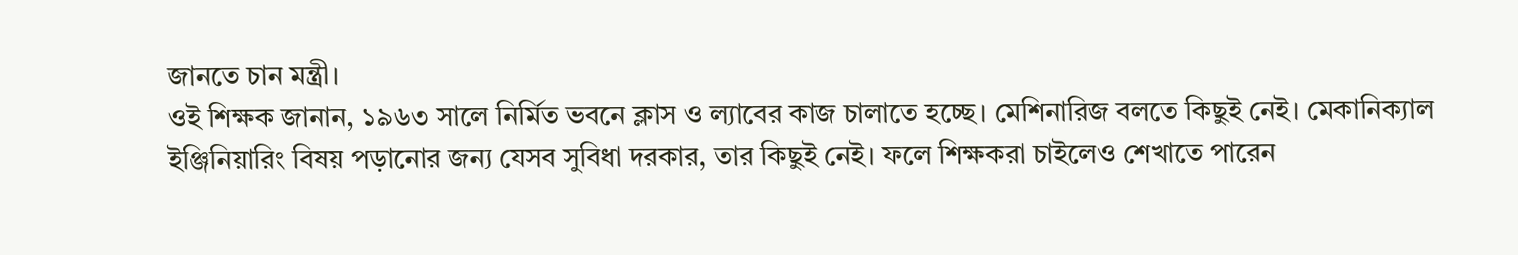জানতে চান মন্ত্রী।
ওই শিক্ষক জানান, ১৯৬৩ সালে নির্মিত ভবনে ক্লাস ও ল্যাবের কাজ চালাতে হচ্ছে। মেশিনারিজ বলতে কিছুই নেই। মেকানিক্যাল ইঞ্জিনিয়ারিং বিষয় পড়ানোর জন্য যেসব সুবিধা দরকার, তার কিছুই নেই। ফলে শিক্ষকরা চাইলেও শেখাতে পারেন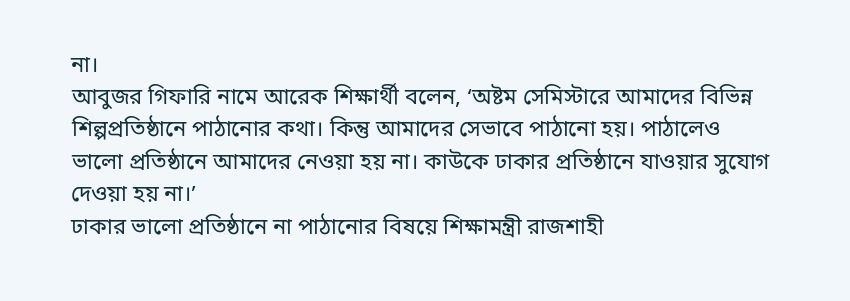না।
আবুজর গিফারি নামে আরেক শিক্ষার্থী বলেন, ‘অষ্টম সেমিস্টারে আমাদের বিভিন্ন শিল্পপ্রতিষ্ঠানে পাঠানোর কথা। কিন্তু আমাদের সেভাবে পাঠানো হয়। পাঠালেও ভালো প্রতিষ্ঠানে আমাদের নেওয়া হয় না। কাউকে ঢাকার প্রতিষ্ঠানে যাওয়ার সুযোগ দেওয়া হয় না।’
ঢাকার ভালো প্রতিষ্ঠানে না পাঠানোর বিষয়ে শিক্ষামন্ত্রী রাজশাহী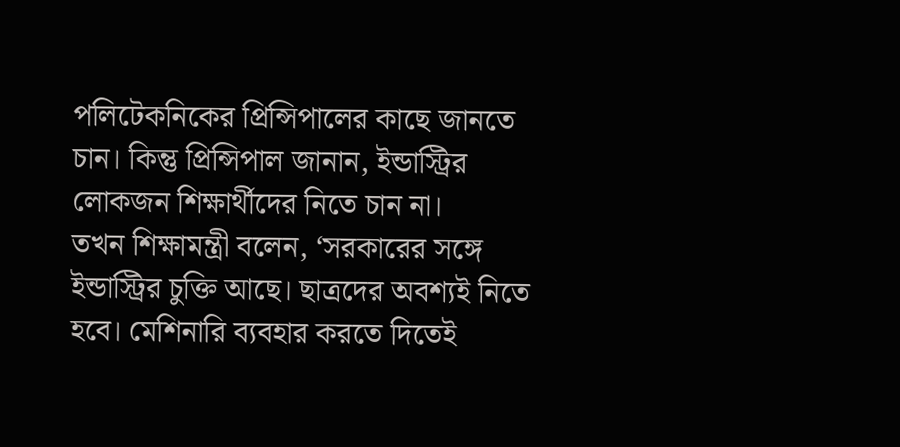পলিটেকনিকের প্রিন্সিপালের কাছে জানতে চান। কিন্তু প্রিন্সিপাল জানান, ইন্ডাস্ট্রির লোকজন শিক্ষার্থীদের নিতে চান না।
তখন শিক্ষামন্ত্রী বলেন, ‘সরকারের সঙ্গে ইন্ডাস্ট্রির চুক্তি আছে। ছাত্রদের অবশ্যই নিতে হবে। মেশিনারি ব্যবহার করতে দিতেই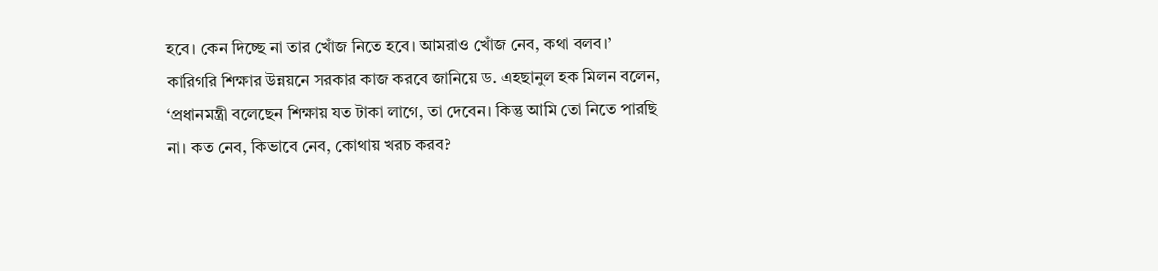হবে। কেন দিচ্ছে না তার খোঁজ নিতে হবে। আমরাও খোঁজ নেব, কথা বলব।’
কারিগরি শিক্ষার উন্নয়নে সরকার কাজ করবে জানিয়ে ড. এহছানুল হক মিলন বলেন, ‘প্রধানমন্ত্রী বলেছেন শিক্ষায় যত টাকা লাগে, তা দেবেন। কিন্তু আমি তো নিতে পারছি না। কত নেব, কিভাবে নেব, কোথায় খরচ করব?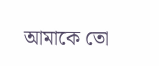আমাকে তো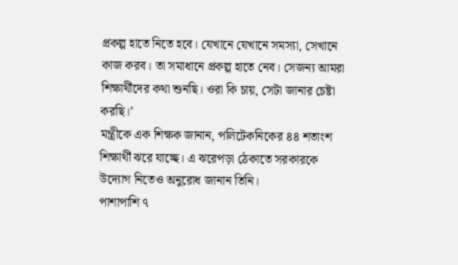প্রকল্প হাতে নিতে হবে। যেখানে যেখানে সমস্যা, সেখানে কাজ করব। তা সমাধানে প্রকল্প হাতে নেব। সেজন্য আমরা শিক্ষার্থীদের কথা শুনছি। ওরা কি চায়, সেটা জানার চেষ্টা করছি।’
মন্ত্রীকে এক শিক্ষক জানান, পলিটেকনিকের ৪৪ শতাংশ শিক্ষার্থী ঝরে যাচ্ছে। এ ঝরেপড়া ঠেকাতে সরকারকে উদ্যোগ নিতেও অনুরোধ জানান তিনি।
পাশাপাশি ৭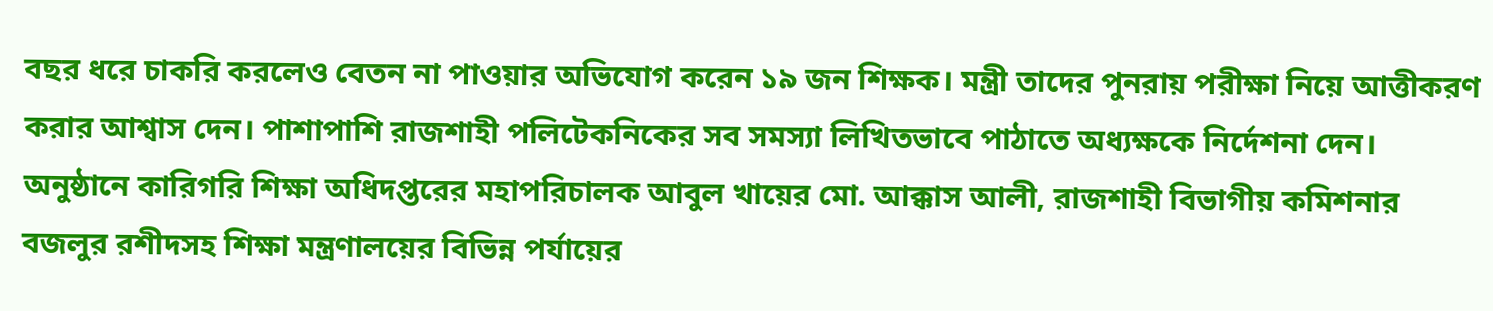বছর ধরে চাকরি করলেও বেতন না পাওয়ার অভিযোগ করেন ১৯ জন শিক্ষক। মন্ত্রী তাদের পুনরায় পরীক্ষা নিয়ে আত্তীকরণ করার আশ্বাস দেন। পাশাপাশি রাজশাহী পলিটেকনিকের সব সমস্যা লিখিতভাবে পাঠাতে অধ্যক্ষকে নির্দেশনা দেন।
অনুষ্ঠানে কারিগরি শিক্ষা অধিদপ্তরের মহাপরিচালক আবুল খায়ের মো. আক্কাস আলী, রাজশাহী বিভাগীয় কমিশনার বজলুর রশীদসহ শিক্ষা মন্ত্রণালয়ের বিভিন্ন পর্যায়ের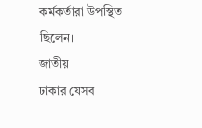কর্মকর্তারা উপস্থিত ছিলেন।
জাতীয়
ঢাকার যেসব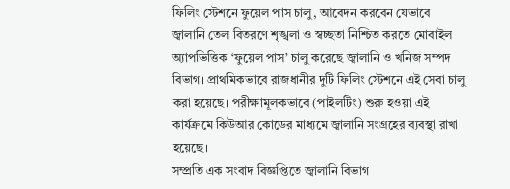ফিলিং স্টেশনে ফুয়েল পাস চালু, আবেদন করবেন যেভাবে
জ্বালানি তেল বিতরণে শৃঙ্খলা ও স্বচ্ছতা নিশ্চিত করতে মোবাইল অ্যাপভিত্তিক ‘ফুয়েল পাস’ চালু করেছে জ্বালানি ও খনিজ সম্পদ বিভাগ। প্রাথমিকভাবে রাজধানীর দুটি ফিলিং স্টেশনে এই সেবা চালু করা হয়েছে। পরীক্ষামূলকভাবে (পাইলটিং) শুরু হওয়া এই কার্যক্রমে কিউআর কোডের মাধ্যমে জ্বালানি সংগ্রহের ব্যবস্থা রাখা হয়েছে।
সম্প্রতি এক সংবাদ বিজ্ঞপ্তিতে জ্বালানি বিভাগ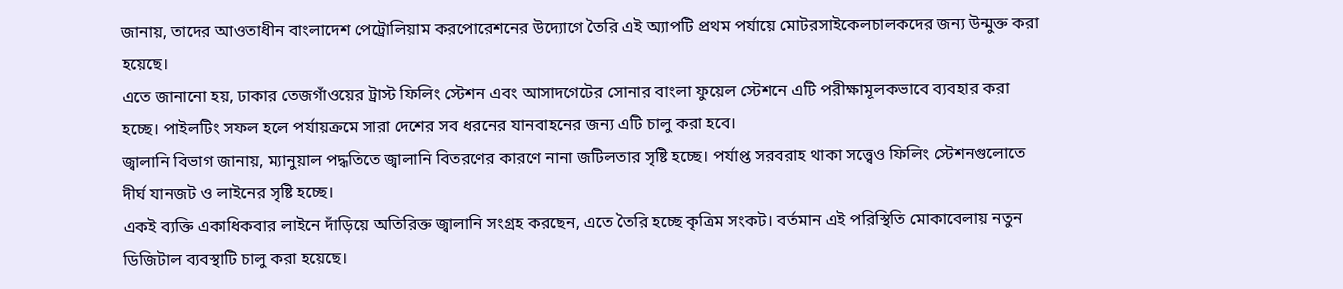জানায়, তাদের আওতাধীন বাংলাদেশ পেট্রোলিয়াম করপোরেশনের উদ্যোগে তৈরি এই অ্যাপটি প্রথম পর্যায়ে মোটরসাইকেলচালকদের জন্য উন্মুক্ত করা হয়েছে।
এতে জানানো হয়, ঢাকার তেজগাঁওয়ের ট্রাস্ট ফিলিং স্টেশন এবং আসাদগেটের সোনার বাংলা ফুয়েল স্টেশনে এটি পরীক্ষামূলকভাবে ব্যবহার করা হচ্ছে। পাইলটিং সফল হলে পর্যায়ক্রমে সারা দেশের সব ধরনের যানবাহনের জন্য এটি চালু করা হবে।
জ্বালানি বিভাগ জানায়, ম্যানুয়াল পদ্ধতিতে জ্বালানি বিতরণের কারণে নানা জটিলতার সৃষ্টি হচ্ছে। পর্যাপ্ত সরবরাহ থাকা সত্ত্বেও ফিলিং স্টেশনগুলোতে দীর্ঘ যানজট ও লাইনের সৃষ্টি হচ্ছে।
একই ব্যক্তি একাধিকবার লাইনে দাঁড়িয়ে অতিরিক্ত জ্বালানি সংগ্রহ করছেন, এতে তৈরি হচ্ছে কৃত্রিম সংকট। বর্তমান এই পরিস্থিতি মোকাবেলায় নতুন ডিজিটাল ব্যবস্থাটি চালু করা হয়েছে।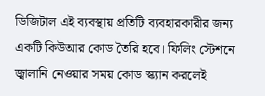ডিজিটাল এই ব্যবস্থায় প্রতিটি ব্যবহারকারীর জন্য একটি কিউআর কোড তৈরি হবে। ফিলিং স্টেশনে জ্বালানি নেওয়ার সময় কোড স্ক্যান করলেই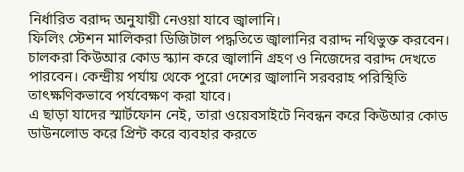নির্ধারিত বরাদ্দ অনুযায়ী নেওয়া যাবে জ্বালানি।
ফিলিং স্টেশন মালিকরা ডিজিটাল পদ্ধতিতে জ্বালানির বরাদ্দ নথিভুক্ত করবেন। চালকরা কিউআর কোড স্ক্যান করে জ্বালানি গ্রহণ ও নিজেদের বরাদ্দ দেখতে পারবেন। কেন্দ্রীয় পর্যায় থেকে পুরো দেশের জ্বালানি সরবরাহ পরিস্থিতি তাৎক্ষণিকভাবে পর্যবেক্ষণ করা যাবে।
এ ছাড়া যাদের স্মার্টফোন নেই, তারা ওয়েবসাইটে নিবন্ধন করে কিউআর কোড ডাউনলোড করে প্রিন্ট করে ব্যবহার করতে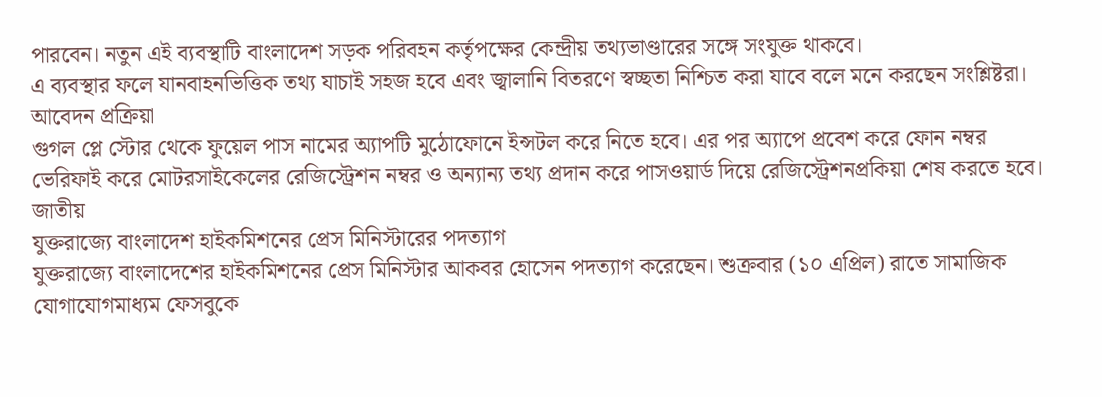পারবেন। নতুন এই ব্যবস্থাটি বাংলাদেশ সড়ক পরিবহন কর্তৃপক্ষের কেন্দ্রীয় তথ্যভাণ্ডারের সঙ্গে সংযুক্ত থাকবে।
এ ব্যবস্থার ফলে যানবাহনভিত্তিক তথ্য যাচাই সহজ হবে এবং জ্বালানি বিতরণে স্বচ্ছতা নিশ্চিত করা যাবে বলে মনে করছেন সংশ্লিষ্টরা।
আবেদন প্রক্রিয়া
গুগল প্লে স্টোর থেকে ফুয়েল পাস নামের অ্যাপটি মুঠোফোনে ইন্সটল করে নিতে হবে। এর পর অ্যাপে প্রবেশ করে ফোন নম্বর ভেরিফাই করে মোটরসাইকেলের রেজিস্ট্রেশন নম্বর ও অন্যান্য তথ্য প্রদান করে পাসওয়ার্ড দিয়ে রেজিস্ট্রেশনপ্রকিয়া শেষ করতে হবে।
জাতীয়
যুক্তরাজ্যে বাংলাদেশ হাইকমিশনের প্রেস মিনিস্টারের পদত্যাগ
যুক্তরাজ্যে বাংলাদেশের হাইকমিশনের প্রেস মিনিস্টার আকবর হোসেন পদত্যাগ করেছেন। শুক্রবার (১০ এপ্রিল) রাতে সামাজিক যোগাযোগমাধ্যম ফেসবুকে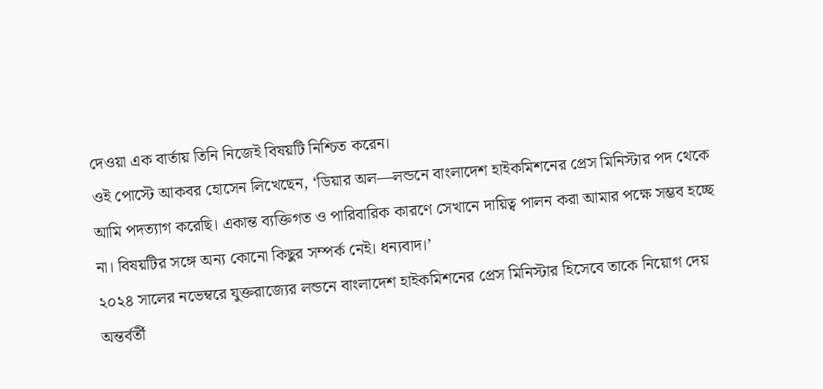দেওয়া এক বার্তায় তিনি নিজেই বিষয়টি নিশ্চিত করেন।
ওই পোস্টে আকবর হোসেন লিখেছেন, ‘ডিয়ার অল—লন্ডনে বাংলাদেশ হাইকমিশনের প্রেস মিনিস্টার পদ থেকে আমি পদত্যাগ করেছি। একান্ত ব্যক্তিগত ও পারিবারিক কারণে সেখানে দায়িত্ব পালন করা আমার পক্ষে সম্ভব হচ্ছে না। বিষয়টির সঙ্গে অন্য কোনো কিছুর সম্পর্ক নেই। ধন্যবাদ।’
২০২৪ সালের নভেম্বরে যুক্তরাজ্যের লন্ডনে বাংলাদেশ হাইকমিশনের প্রেস মিনিস্টার হিসেবে তাকে নিয়োগ দেয় অন্তর্বর্তী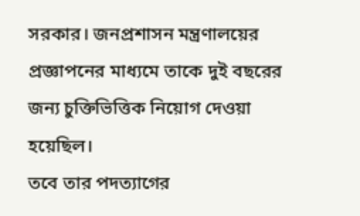সরকার। জনপ্রশাসন মন্ত্রণালয়ের প্রজ্ঞাপনের মাধ্যমে তাকে দুই বছরের জন্য চুক্তিভিত্তিক নিয়োগ দেওয়া হয়েছিল।
তবে তার পদত্যাগের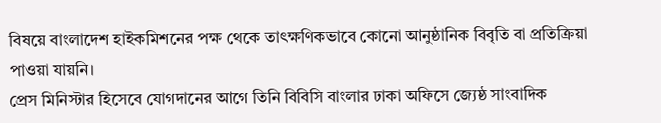বিষয়ে বাংলাদেশ হাইকমিশনের পক্ষ থেকে তাৎক্ষণিকভাবে কোনো আনুষ্ঠানিক বিবৃতি বা প্রতিক্রিয়া পাওয়া যায়নি।
প্রেস মিনিস্টার হিসেবে যোগদানের আগে তিনি বিবিসি বাংলার ঢাকা অফিসে জ্যেষ্ঠ সাংবাদিক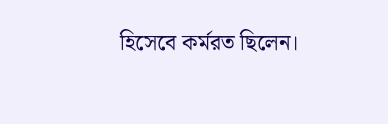হিসেবে কর্মরত ছিলেন।